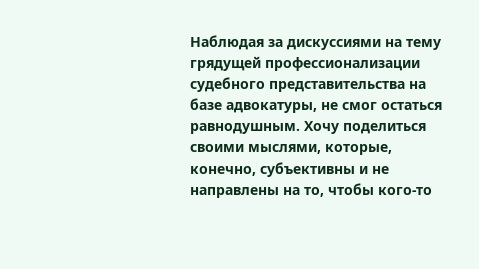Наблюдая за дискуссиями на тему грядущей профессионализации судебного представительства на базе адвокатуры, не смог остаться равнодушным. Хочу поделиться своими мыслями, которые, конечно, субъективны и не направлены на то, чтобы кого-то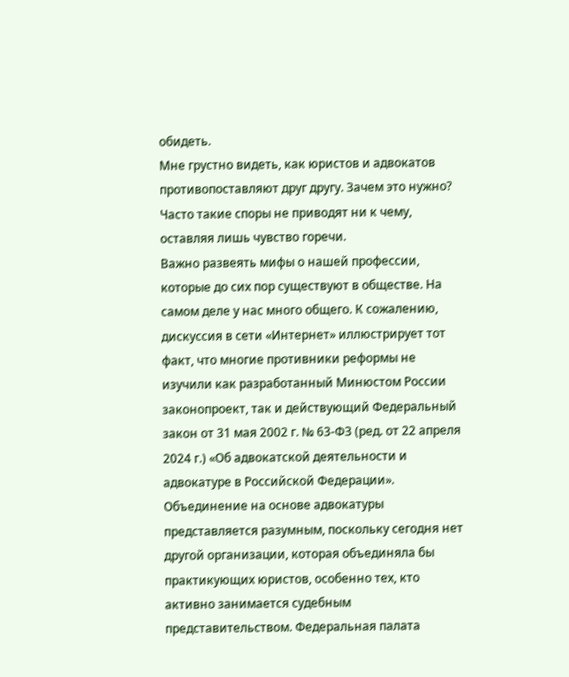обидеть.
Мне грустно видеть, как юристов и адвокатов противопоставляют друг другу. Зачем это нужно? Часто такие споры не приводят ни к чему, оставляя лишь чувство горечи.
Важно развеять мифы о нашей профессии, которые до сих пор существуют в обществе. На самом деле у нас много общего. К сожалению, дискуссия в сети «Интернет» иллюстрирует тот факт, что многие противники реформы не изучили как разработанный Минюстом России законопроект, так и действующий Федеральный закон от 31 мая 2002 г. № 63-ФЗ (ред. от 22 апреля 2024 г.) «Об адвокатской деятельности и адвокатуре в Российской Федерации».
Объединение на основе адвокатуры представляется разумным, поскольку сегодня нет другой организации, которая объединяла бы практикующих юристов, особенно тех, кто активно занимается судебным представительством. Федеральная палата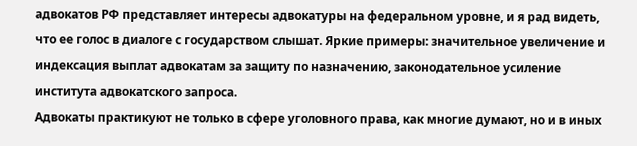адвокатов РФ представляет интересы адвокатуры на федеральном уровне, и я рад видеть, что ее голос в диалоге с государством слышат. Яркие примеры: значительное увеличение и индексация выплат адвокатам за защиту по назначению, законодательное усиление института адвокатского запроса.
Адвокаты практикуют не только в сфере уголовного права, как многие думают, но и в иных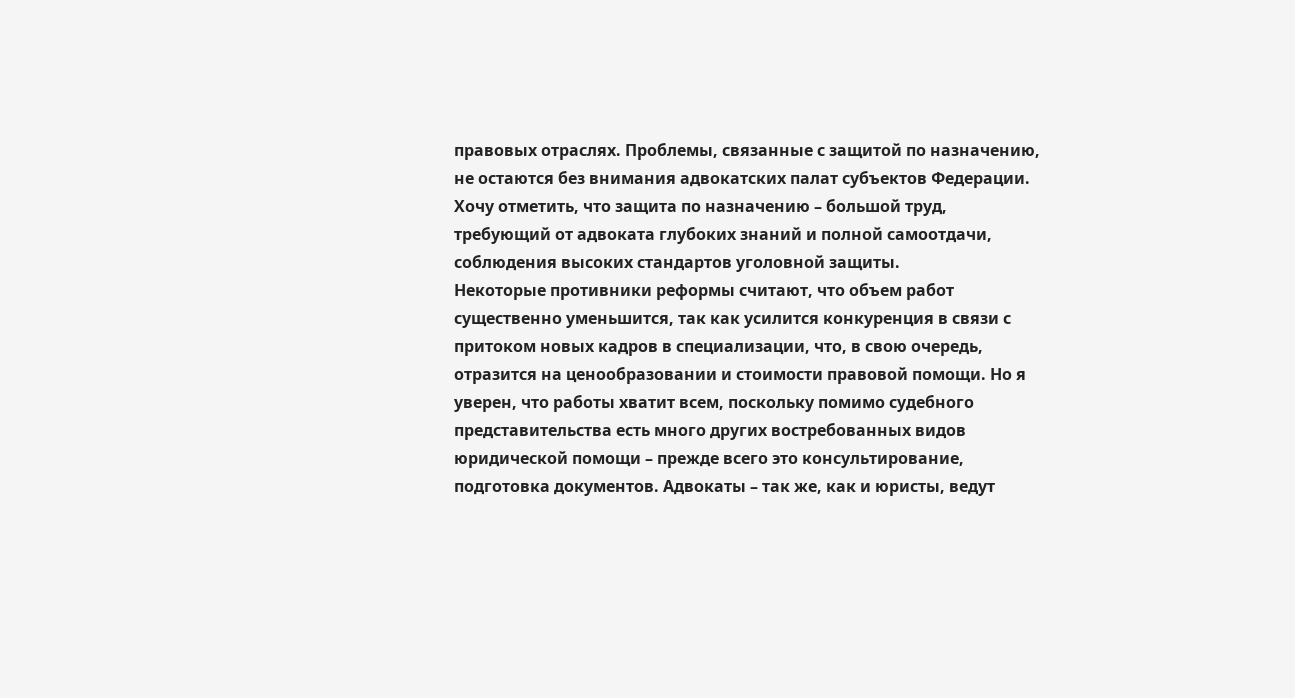правовых отраслях. Проблемы, связанные с защитой по назначению, не остаются без внимания адвокатских палат субъектов Федерации. Хочу отметить, что защита по назначению – большой труд, требующий от адвоката глубоких знаний и полной самоотдачи, соблюдения высоких стандартов уголовной защиты.
Некоторые противники реформы считают, что объем работ существенно уменьшится, так как усилится конкуренция в связи с притоком новых кадров в специализации, что, в свою очередь, отразится на ценообразовании и стоимости правовой помощи. Но я уверен, что работы хватит всем, поскольку помимо судебного представительства есть много других востребованных видов юридической помощи – прежде всего это консультирование, подготовка документов. Адвокаты – так же, как и юристы, ведут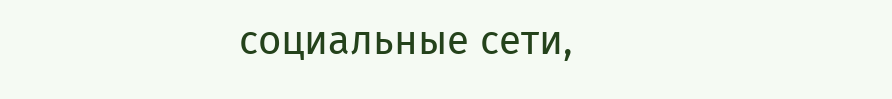социальные сети,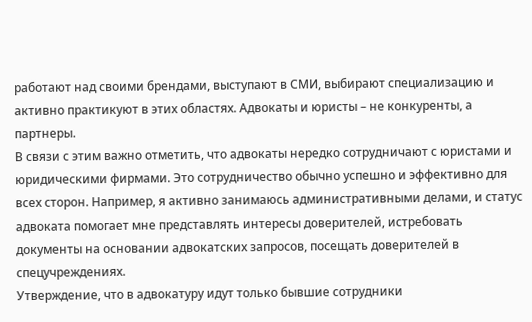работают над своими брендами, выступают в СМИ, выбирают специализацию и активно практикуют в этих областях. Адвокаты и юристы – не конкуренты, а партнеры.
В связи с этим важно отметить, что адвокаты нередко сотрудничают с юристами и юридическими фирмами. Это сотрудничество обычно успешно и эффективно для всех сторон. Например, я активно занимаюсь административными делами, и статус адвоката помогает мне представлять интересы доверителей, истребовать документы на основании адвокатских запросов, посещать доверителей в спецучреждениях.
Утверждение, что в адвокатуру идут только бывшие сотрудники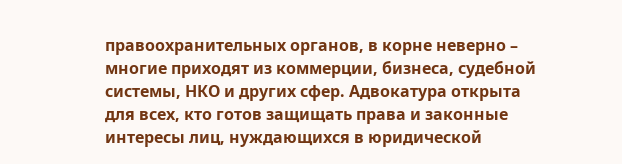правоохранительных органов, в корне неверно – многие приходят из коммерции, бизнеса, судебной системы, НКО и других сфер. Адвокатура открыта для всех, кто готов защищать права и законные интересы лиц, нуждающихся в юридической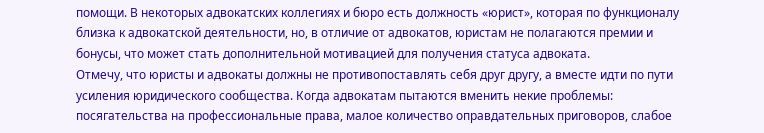помощи. В некоторых адвокатских коллегиях и бюро есть должность «юрист», которая по функционалу близка к адвокатской деятельности, но, в отличие от адвокатов, юристам не полагаются премии и бонусы, что может стать дополнительной мотивацией для получения статуса адвоката.
Отмечу, что юристы и адвокаты должны не противопоставлять себя друг другу, а вместе идти по пути усиления юридического сообщества. Когда адвокатам пытаются вменить некие проблемы: посягательства на профессиональные права, малое количество оправдательных приговоров, слабое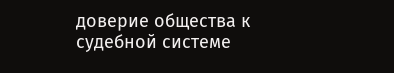доверие общества к судебной системе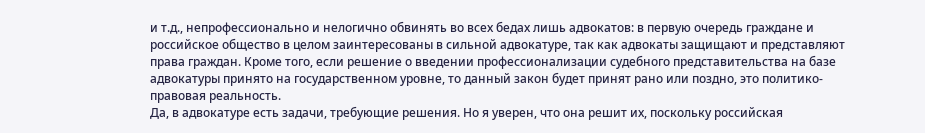и т.д., непрофессионально и нелогично обвинять во всех бедах лишь адвокатов: в первую очередь граждане и российское общество в целом заинтересованы в сильной адвокатуре, так как адвокаты защищают и представляют права граждан. Кроме того, если решение о введении профессионализации судебного представительства на базе адвокатуры принято на государственном уровне, то данный закон будет принят рано или поздно, это политико-правовая реальность.
Да, в адвокатуре есть задачи, требующие решения. Но я уверен, что она решит их, поскольку российская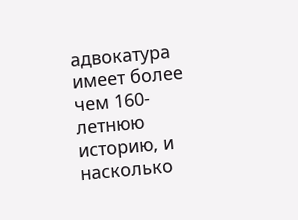адвокатура имеет более чем 160-летнюю историю, и насколько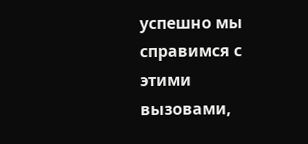успешно мы справимся с этими вызовами,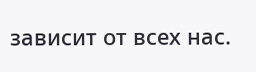зависит от всех нас.